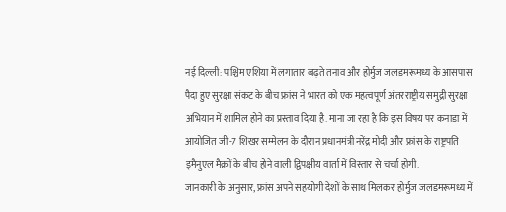नई दिल्ली: पश्चिम एशिया में लगातार बढ़ते तनाव और होर्मुज जलडमरूमध्य के आसपास पैदा हुए सुरक्षा संकट के बीच फ्रांस ने भारत को एक महत्वपूर्ण अंतरराष्ट्रीय समुद्री सुरक्षा अभियान में शामिल होने का प्रस्ताव दिया है. माना जा रहा है कि इस विषय पर कनाडा में आयोजित जी-7 शिखर सम्मेलन के दौरान प्रधानमंत्री नरेंद्र मोदी और फ्रांस के राष्ट्रपति इमैनुएल मैक्रों के बीच होने वाली द्विपक्षीय वार्ता में विस्तार से चर्चा होगी.
जानकारी के अनुसार, फ्रांस अपने सहयोगी देशों के साथ मिलकर होर्मुज जलडमरूमध्य में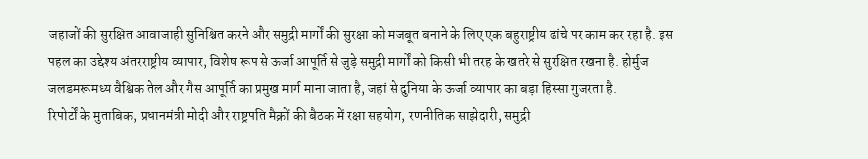जहाजों की सुरक्षित आवाजाही सुनिश्चित करने और समुद्री मार्गों की सुरक्षा को मजबूत बनाने के लिए एक बहुराष्ट्रीय ढांचे पर काम कर रहा है. इस पहल का उद्देश्य अंतरराष्ट्रीय व्यापार, विशेष रूप से ऊर्जा आपूर्ति से जुड़े समुद्री मार्गों को किसी भी तरह के खतरे से सुरक्षित रखना है. होर्मुज जलडमरूमध्य वैश्विक तेल और गैस आपूर्ति का प्रमुख मार्ग माना जाता है, जहां से दुनिया के ऊर्जा व्यापार का बड़ा हिस्सा गुजरता है.
रिपोर्टों के मुताबिक, प्रधानमंत्री मोदी और राष्ट्रपति मैक्रों की बैठक में रक्षा सहयोग, रणनीतिक साझेदारी, समुद्री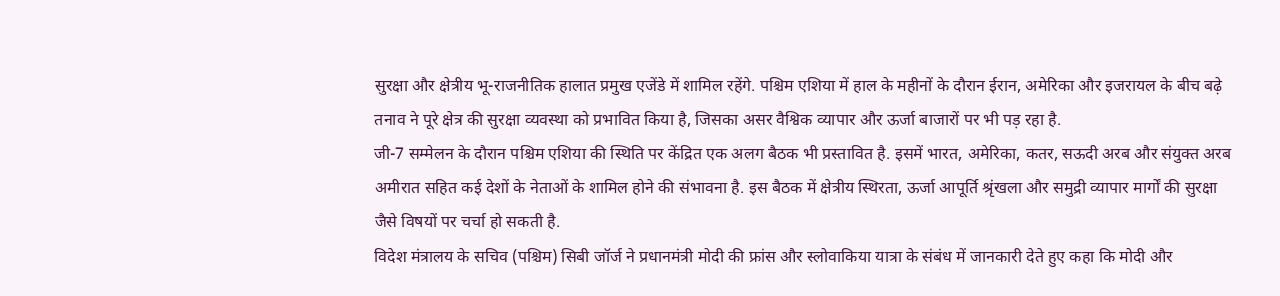सुरक्षा और क्षेत्रीय भू-राजनीतिक हालात प्रमुख एजेंडे में शामिल रहेंगे. पश्चिम एशिया में हाल के महीनों के दौरान ईरान, अमेरिका और इजरायल के बीच बढ़े तनाव ने पूरे क्षेत्र की सुरक्षा व्यवस्था को प्रभावित किया है, जिसका असर वैश्विक व्यापार और ऊर्जा बाजारों पर भी पड़ रहा है.
जी-7 सम्मेलन के दौरान पश्चिम एशिया की स्थिति पर केंद्रित एक अलग बैठक भी प्रस्तावित है. इसमें भारत, अमेरिका, कतर, सऊदी अरब और संयुक्त अरब अमीरात सहित कई देशों के नेताओं के शामिल होने की संभावना है. इस बैठक में क्षेत्रीय स्थिरता, ऊर्जा आपूर्ति श्रृंखला और समुद्री व्यापार मार्गों की सुरक्षा जैसे विषयों पर चर्चा हो सकती है.
विदेश मंत्रालय के सचिव (पश्चिम) सिबी जॉर्ज ने प्रधानमंत्री मोदी की फ्रांस और स्लोवाकिया यात्रा के संबंध में जानकारी देते हुए कहा कि मोदी और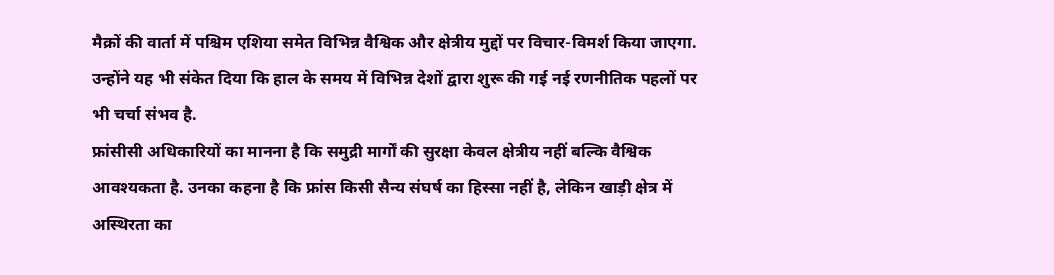मैक्रों की वार्ता में पश्चिम एशिया समेत विभिन्न वैश्विक और क्षेत्रीय मुद्दों पर विचार-विमर्श किया जाएगा. उन्होंने यह भी संकेत दिया कि हाल के समय में विभिन्न देशों द्वारा शुरू की गई नई रणनीतिक पहलों पर भी चर्चा संभव है.
फ्रांसीसी अधिकारियों का मानना है कि समुद्री मार्गों की सुरक्षा केवल क्षेत्रीय नहीं बल्कि वैश्विक आवश्यकता है. उनका कहना है कि फ्रांस किसी सैन्य संघर्ष का हिस्सा नहीं है, लेकिन खाड़ी क्षेत्र में अस्थिरता का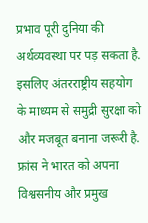प्रभाव पूरी दुनिया की अर्थव्यवस्था पर पड़ सकता है. इसलिए अंतरराष्ट्रीय सहयोग के माध्यम से समुद्री सुरक्षा को और मजबूत बनाना जरूरी है.
फ्रांस ने भारत को अपना विश्वसनीय और प्रमुख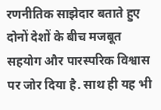रणनीतिक साझेदार बताते हुए दोनों देशों के बीच मजबूत सहयोग और पारस्परिक विश्वास पर जोर दिया है. साथ ही यह भी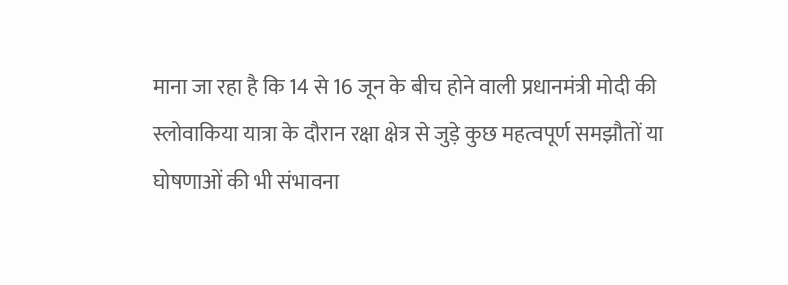माना जा रहा है कि 14 से 16 जून के बीच होने वाली प्रधानमंत्री मोदी की स्लोवाकिया यात्रा के दौरान रक्षा क्षेत्र से जुड़े कुछ महत्वपूर्ण समझौतों या घोषणाओं की भी संभावना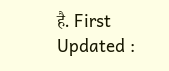है. First Updated :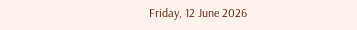Friday, 12 June 2026